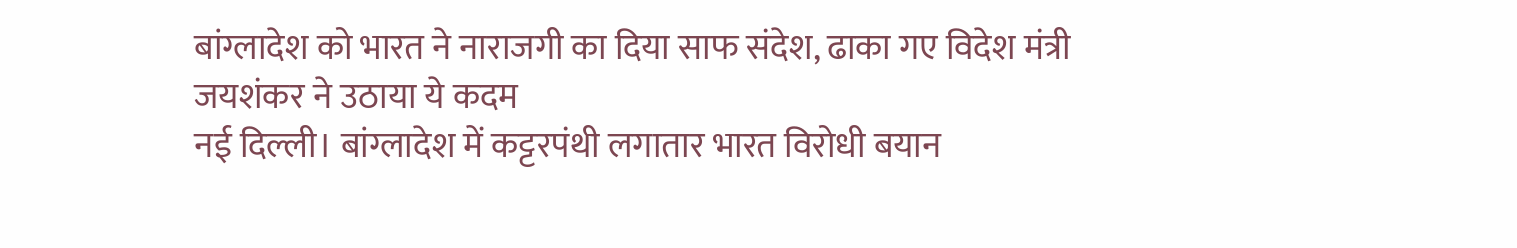बांग्लादेश को भारत ने नाराजगी का दिया साफ संदेश, ढाका गए विदेश मंत्री जयशंकर ने उठाया ये कदम
नई दिल्ली। बांग्लादेश में कट्टरपंथी लगातार भारत विरोधी बयान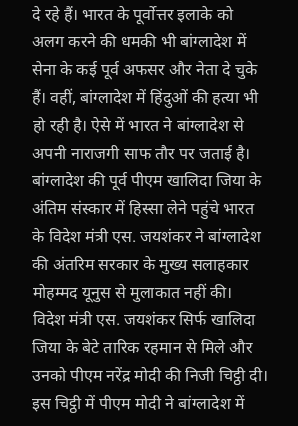दे रहे हैं। भारत के पूर्वोत्तर इलाके को अलग करने की धमकी भी बांग्लादेश में सेना के कई पूर्व अफसर और नेता दे चुके हैं। वहीं, बांग्लादेश में हिंदुओं की हत्या भी हो रही है। ऐसे में भारत ने बांग्लादेश से अपनी नाराजगी साफ तौर पर जताई है। बांग्लादेश की पूर्व पीएम खालिदा जिया के अंतिम संस्कार में हिस्सा लेने पहुंचे भारत के विदेश मंत्री एस. जयशंकर ने बांग्लादेश की अंतरिम सरकार के मुख्य सलाहकार मोहम्मद यूनुस से मुलाकात नहीं की।
विदेश मंत्री एस. जयशंकर सिर्फ खालिदा जिया के बेटे तारिक रहमान से मिले और उनको पीएम नरेंद्र मोदी की निजी चिट्ठी दी। इस चिट्ठी में पीएम मोदी ने बांग्लादेश में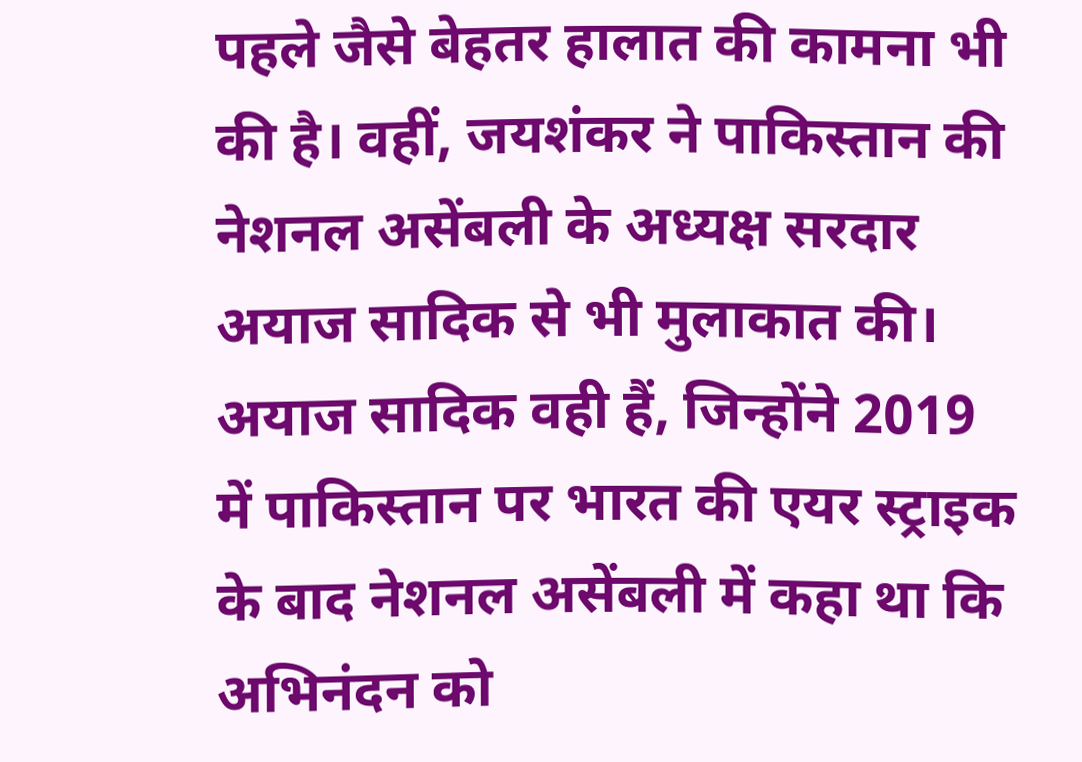पहले जैसे बेहतर हालात की कामना भी की है। वहीं, जयशंकर ने पाकिस्तान की नेशनल असेंबली के अध्यक्ष सरदार अयाज सादिक से भी मुलाकात की। अयाज सादिक वही हैं, जिन्होंने 2019 में पाकिस्तान पर भारत की एयर स्ट्राइक के बाद नेशनल असेंबली में कहा था कि अभिनंदन को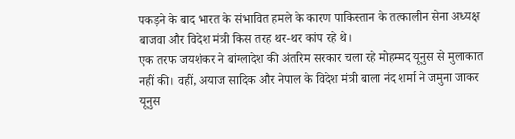पकड़ने के बाद भारत के संभावित हमले के कारण पाकिस्तान के तत्कालीन सेना अध्यक्ष बाजवा और विदेश मंत्री किस तरह थर-थर कांप रहे थे।
एक तरफ जयशंकर ने बांग्लादेश की अंतरिम सरकार चला रहे मोहम्मद यूनुस से मुलाकात नहीं की। वहीं, अयाज सादिक और नेपाल के विदेश मंत्री बाला नंद शर्मा ने जमुना जाकर यूनुस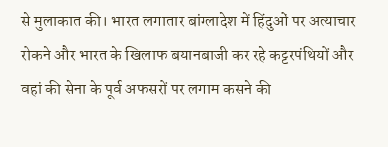से मुलाकात की। भारत लगातार बांग्लादेश में हिंदुओं पर अत्याचार रोकने और भारत के खिलाफ बयानबाजी कर रहे कट्टरपंथियों और वहां की सेना के पूर्व अफसरों पर लगाम कसने की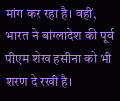मांग कर रहा है। वहीं, भारत ने बांग्लादेश की पूर्व पीएम शेख हसीना को भी शरण दे रखी है।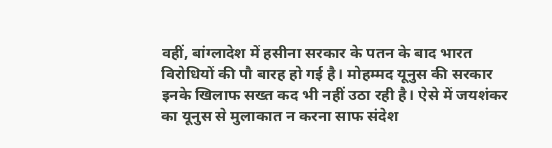वहीं, बांग्लादेश में हसीना सरकार के पतन के बाद भारत विरोधियों की पौ बारह हो गई है। मोहम्मद यूनुस की सरकार इनके खिलाफ सख्त कद भी नहीं उठा रही है। ऐसे में जयशंकर का यूनुस से मुलाकात न करना साफ संदेश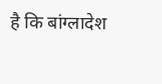है कि बांग्लादेश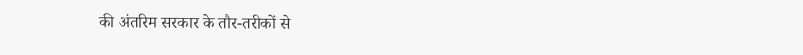की अंतरिम सरकार के तौर-तरीकों से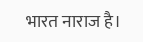भारत नाराज है।